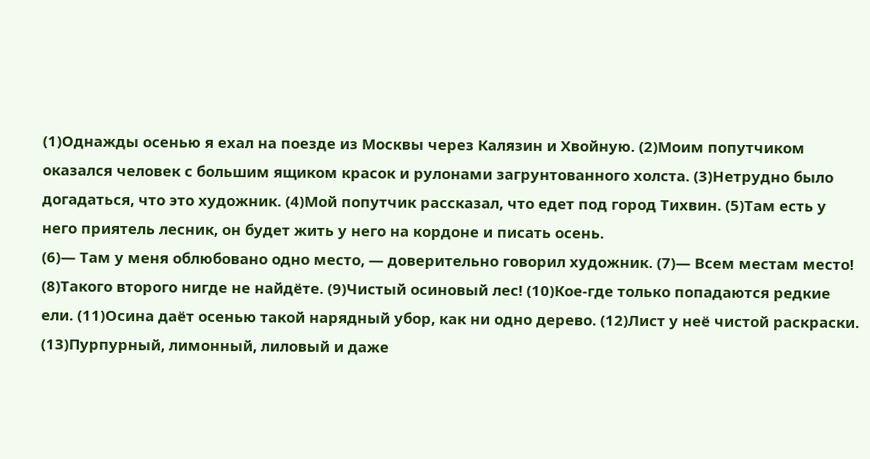(1)Однажды осенью я ехал на поезде из Москвы через Калязин и Хвойную. (2)Моим попутчиком оказался человек с большим ящиком красок и рулонами загрунтованного холста. (3)Нетрудно было догадаться, что это художник. (4)Мой попутчик рассказал, что едет под город Тихвин. (5)Там есть у него приятель лесник, он будет жить у него на кордоне и писать осень.
(6)— Там у меня облюбовано одно место, — доверительно говорил художник. (7)— Всем местам место! (8)Такого второго нигде не найдёте. (9)Чистый осиновый лес! (10)Кое-где только попадаются редкие ели. (11)Осина даёт осенью такой нарядный убор, как ни одно дерево. (12)Лист у неё чистой раскраски. (13)Пурпурный, лимонный, лиловый и даже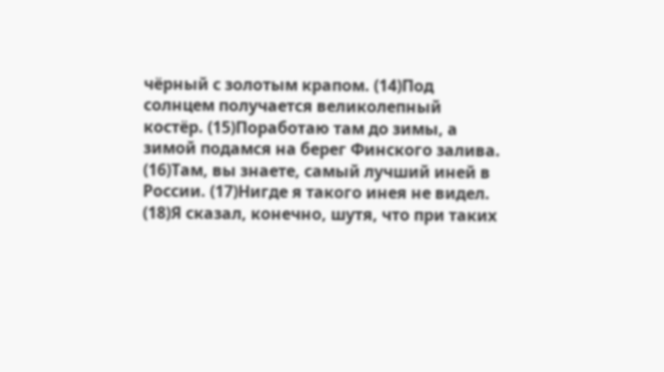чёрный с золотым крапом. (14)Под солнцем получается великолепный костёр. (15)Поработаю там до зимы, а зимой подамся на берег Финского залива. (16)Там, вы знаете, самый лучший иней в России. (17)Нигде я такого инея не видел.
(18)Я сказал, конечно, шутя, что при таких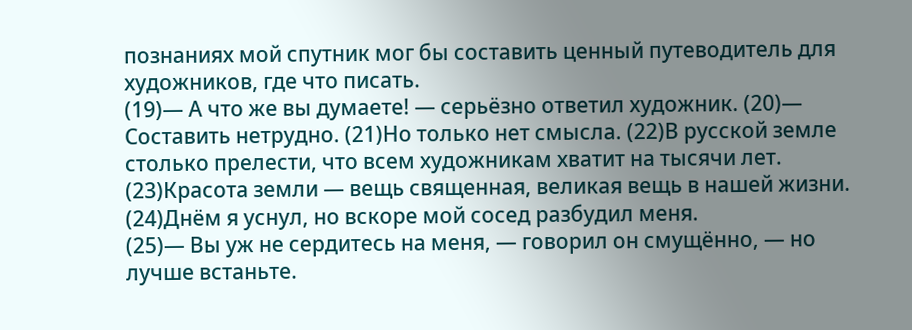познаниях мой спутник мог бы составить ценный путеводитель для художников, где что писать.
(19)— А что же вы думаете! — серьёзно ответил художник. (20)— Составить нетрудно. (21)Но только нет смысла. (22)В русской земле столько прелести, что всем художникам хватит на тысячи лет. (23)Красота земли — вещь священная, великая вещь в нашей жизни.
(24)Днём я уснул, но вскоре мой сосед разбудил меня.
(25)— Вы уж не сердитесь на меня, — говорил он смущённо, — но лучше встаньте.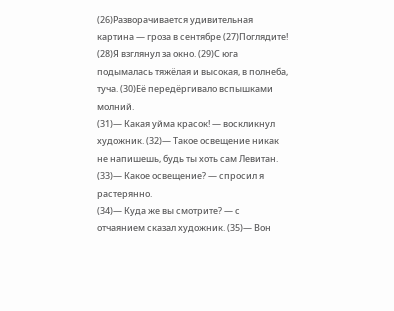(26)Разворачивается удивительная картина — гроза в сентябре (27)Поглядите!
(28)Я взглянул за окно. (29)С юга подымалась тяжёлая и высокая, в полнеба, туча. (30)Её передёргивало вспышками молний.
(31)— Какая уйма красок! — воскликнул художник. (32)— Такое освещение никак не напишешь, будь ты хоть сам Левитан.
(33)— Какое освещение? — спросил я растерянно.
(34)— Куда же вы смотрите? — с отчаянием сказал художник. (35)— Вон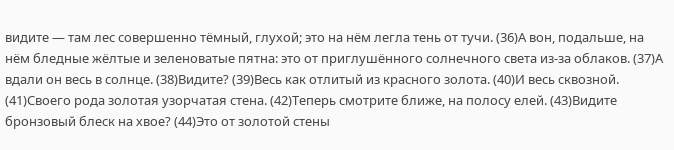видите — там лес совершенно тёмный, глухой; это на нём легла тень от тучи. (36)А вон, подальше, на нём бледные жёлтые и зеленоватые пятна: это от приглушённого солнечного света из-за облаков. (37)А вдали он весь в солнце. (38)Видите? (39)Весь как отлитый из красного золота. (40)И весь сквозной. (41)Своего рода золотая узорчатая стена. (42)Теперь смотрите ближе, на полосу елей. (43)Видите бронзовый блеск на хвое? (44)Это от золотой стены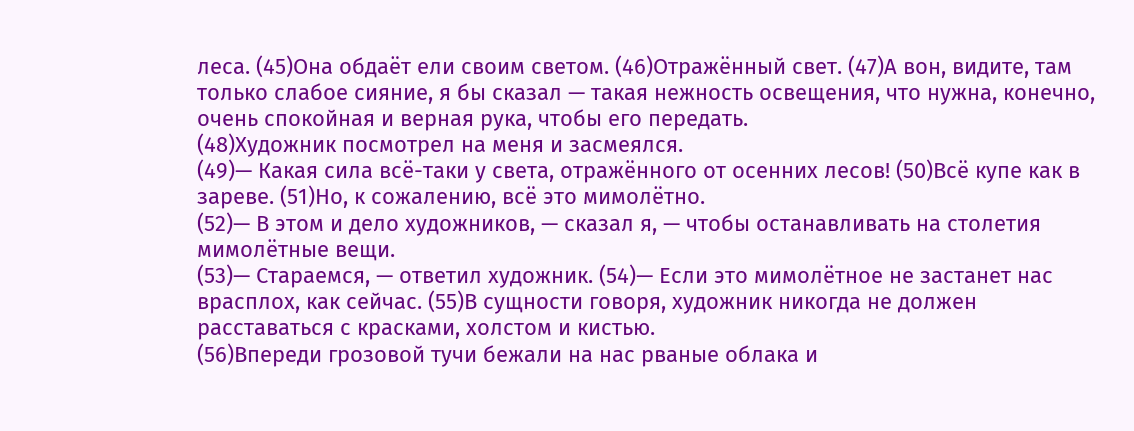леса. (45)Она обдаёт ели своим светом. (46)Отражённый свет. (47)А вон, видите, там только слабое сияние, я бы сказал — такая нежность освещения, что нужна, конечно, очень спокойная и верная рука, чтобы его передать.
(48)Художник посмотрел на меня и засмеялся.
(49)— Какая сила всё-таки у света, отражённого от осенних лесов! (50)Всё купе как в зареве. (51)Но, к сожалению, всё это мимолётно.
(52)— В этом и дело художников, — сказал я, — чтобы останавливать на столетия мимолётные вещи.
(53)— Стараемся, — ответил художник. (54)— Если это мимолётное не застанет нас врасплох, как сейчас. (55)В сущности говоря, художник никогда не должен расставаться с красками, холстом и кистью.
(56)Впереди грозовой тучи бежали на нас рваные облака и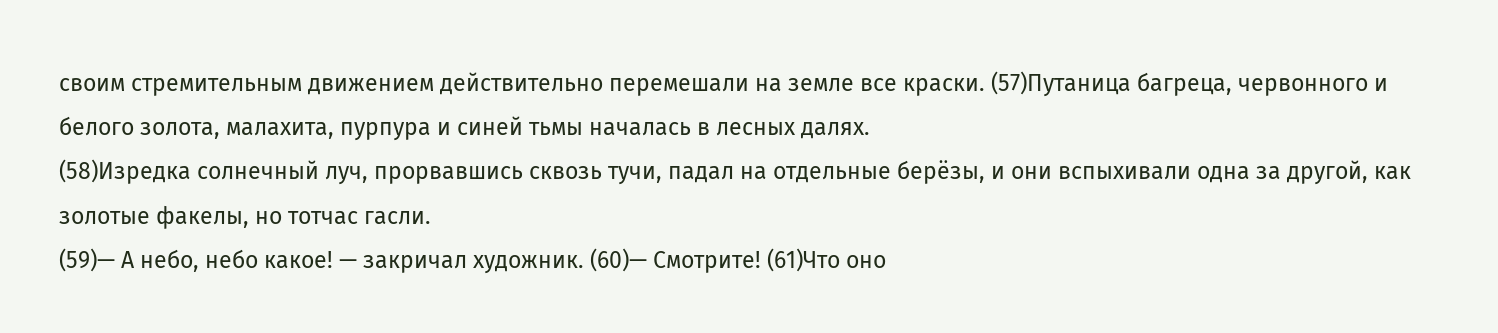своим стремительным движением действительно перемешали на земле все краски. (57)Путаница багреца, червонного и белого золота, малахита, пурпура и синей тьмы началась в лесных далях.
(58)Изредка солнечный луч, прорвавшись сквозь тучи, падал на отдельные берёзы, и они вспыхивали одна за другой, как золотые факелы, но тотчас гасли.
(59)— А небо, небо какое! — закричал художник. (60)— Смотрите! (61)Что оно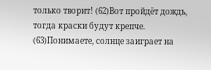только творит! (62)Вот пройдёт дождь, тогда краски будут крепче. (63)Понимаете, солнце заиграет на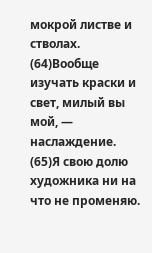мокрой листве и стволах. (64)Вообще изучать краски и свет, милый вы мой, — наслаждение. (65)Я свою долю художника ни на что не променяю.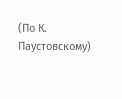(По К. Паустовскому)